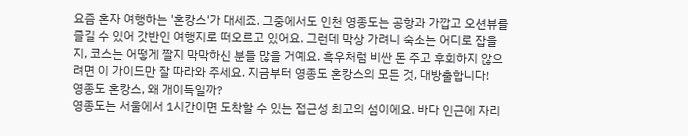요즘 혼자 여행하는 '혼캉스'가 대세죠. 그중에서도 인천 영종도는 공항과 가깝고 오션뷰를 즐길 수 있어 갓반인 여행지로 떠오르고 있어요. 그런데 막상 가려니 숙소는 어디로 잡을지, 코스는 어떻게 짤지 막막하신 분들 많을 거예요. 흑우처럼 비싼 돈 주고 후회하지 않으려면 이 가이드만 잘 따라와 주세요. 지금부터 영종도 혼캉스의 모든 것, 대방출합니다!
영종도 혼캉스, 왜 개이득일까?
영종도는 서울에서 1시간이면 도착할 수 있는 접근성 최고의 섬이에요. 바다 인근에 자리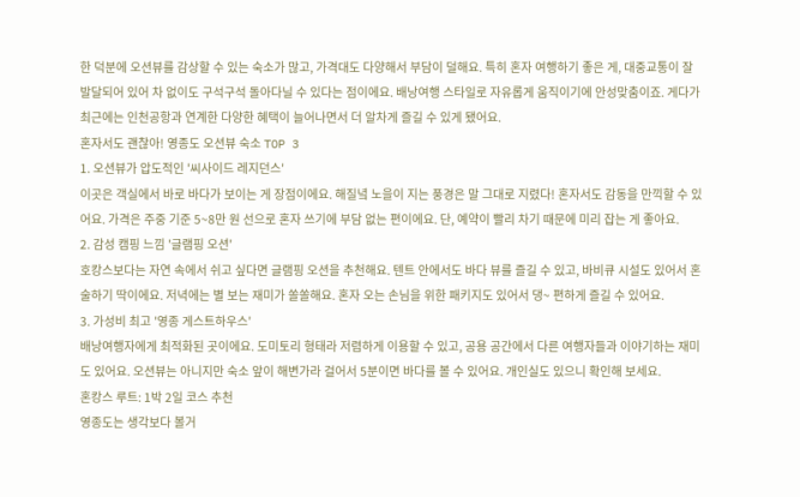한 덕분에 오션뷰를 감상할 수 있는 숙소가 많고, 가격대도 다양해서 부담이 덜해요. 특히 혼자 여행하기 좋은 게, 대중교통이 잘 발달되어 있어 차 없이도 구석구석 돌아다닐 수 있다는 점이에요. 배낭여행 스타일로 자유롭게 움직이기에 안성맞춤이죠. 게다가 최근에는 인천공항과 연계한 다양한 혜택이 늘어나면서 더 알차게 즐길 수 있게 됐어요.
혼자서도 괜찮아! 영종도 오션뷰 숙소 TOP 3
1. 오션뷰가 압도적인 '씨사이드 레지던스'
이곳은 객실에서 바로 바다가 보이는 게 장점이에요. 해질녘 노을이 지는 풍경은 말 그대로 지렸다! 혼자서도 감동을 만끽할 수 있어요. 가격은 주중 기준 5~8만 원 선으로 혼자 쓰기에 부담 없는 편이에요. 단, 예약이 빨리 차기 때문에 미리 잡는 게 좋아요.
2. 감성 캠핑 느낌 '글램핑 오션'
호캉스보다는 자연 속에서 쉬고 싶다면 글램핑 오션을 추천해요. 텐트 안에서도 바다 뷰를 즐길 수 있고, 바비큐 시설도 있어서 혼술하기 딱이에요. 저녁에는 별 보는 재미가 쏠쏠해요. 혼자 오는 손님을 위한 패키지도 있어서 댕~ 편하게 즐길 수 있어요.
3. 가성비 최고 '영종 게스트하우스'
배낭여행자에게 최적화된 곳이에요. 도미토리 형태라 저렴하게 이용할 수 있고, 공용 공간에서 다른 여행자들과 이야기하는 재미도 있어요. 오션뷰는 아니지만 숙소 앞이 해변가라 걸어서 5분이면 바다를 볼 수 있어요. 개인실도 있으니 확인해 보세요.
혼캉스 루트: 1박 2일 코스 추천
영종도는 생각보다 볼거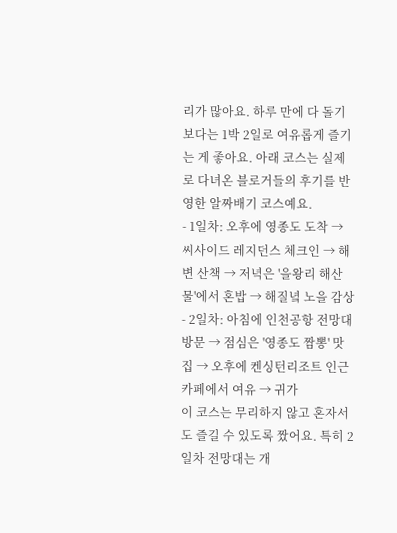리가 많아요. 하루 만에 다 돌기보다는 1박 2일로 여유롭게 즐기는 게 좋아요. 아래 코스는 실제로 다녀온 블로거들의 후기를 반영한 알짜배기 코스예요.
- 1일차: 오후에 영종도 도착 → 씨사이드 레지던스 체크인 → 해변 산책 → 저녁은 '을왕리 해산물'에서 혼밥 → 해질녘 노을 감상
- 2일차: 아침에 인천공항 전망대 방문 → 점심은 '영종도 짬뽕' 맛집 → 오후에 켄싱턴리조트 인근 카페에서 여유 → 귀가
이 코스는 무리하지 않고 혼자서도 즐길 수 있도록 짰어요. 특히 2일차 전망대는 개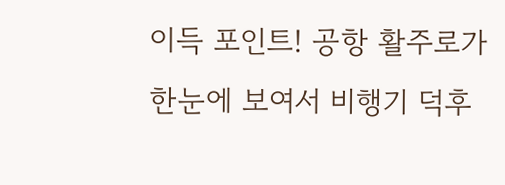이득 포인트! 공항 활주로가 한눈에 보여서 비행기 덕후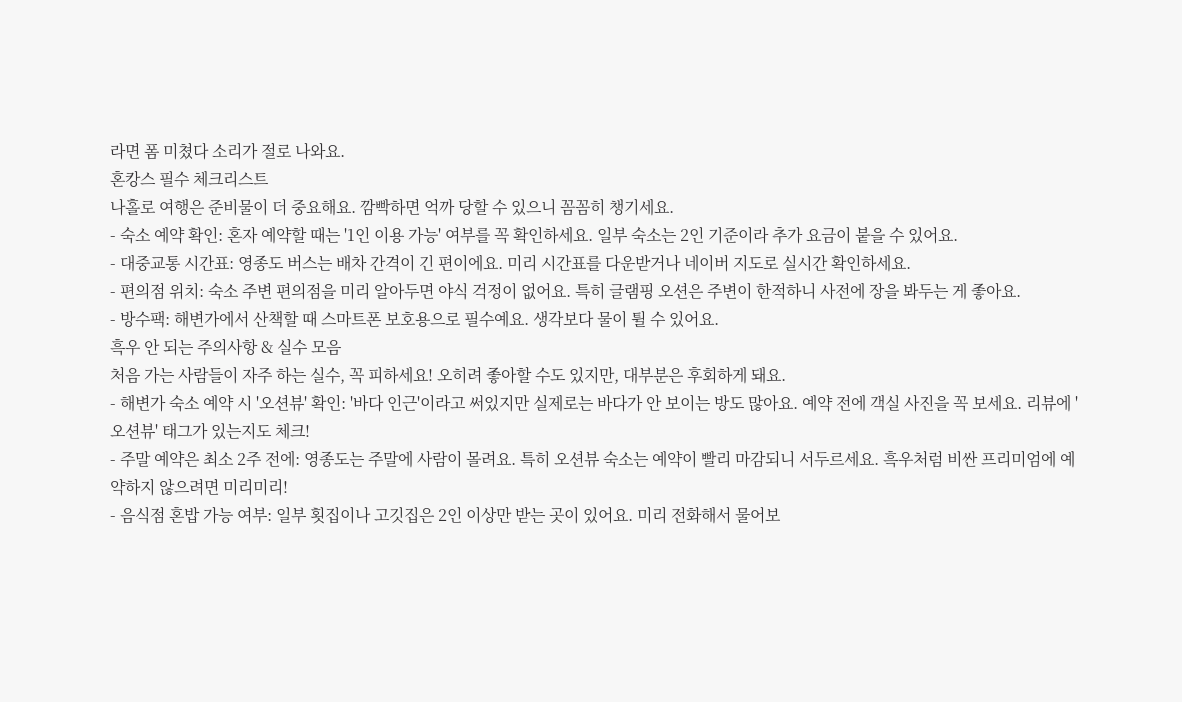라면 폼 미쳤다 소리가 절로 나와요.
혼캉스 필수 체크리스트
나홀로 여행은 준비물이 더 중요해요. 깜빡하면 억까 당할 수 있으니 꼼꼼히 챙기세요.
- 숙소 예약 확인: 혼자 예약할 때는 '1인 이용 가능' 여부를 꼭 확인하세요. 일부 숙소는 2인 기준이라 추가 요금이 붙을 수 있어요.
- 대중교통 시간표: 영종도 버스는 배차 간격이 긴 편이에요. 미리 시간표를 다운받거나 네이버 지도로 실시간 확인하세요.
- 편의점 위치: 숙소 주변 편의점을 미리 알아두면 야식 걱정이 없어요. 특히 글램핑 오션은 주변이 한적하니 사전에 장을 봐두는 게 좋아요.
- 방수팩: 해변가에서 산책할 때 스마트폰 보호용으로 필수예요. 생각보다 물이 튈 수 있어요.
흑우 안 되는 주의사항 & 실수 모음
처음 가는 사람들이 자주 하는 실수, 꼭 피하세요! 오히려 좋아할 수도 있지만, 대부분은 후회하게 돼요.
- 해변가 숙소 예약 시 '오션뷰' 확인: '바다 인근'이라고 써있지만 실제로는 바다가 안 보이는 방도 많아요. 예약 전에 객실 사진을 꼭 보세요. 리뷰에 '오션뷰' 태그가 있는지도 체크!
- 주말 예약은 최소 2주 전에: 영종도는 주말에 사람이 몰려요. 특히 오션뷰 숙소는 예약이 빨리 마감되니 서두르세요. 흑우처럼 비싼 프리미엄에 예약하지 않으려면 미리미리!
- 음식점 혼밥 가능 여부: 일부 횟집이나 고깃집은 2인 이상만 받는 곳이 있어요. 미리 전화해서 물어보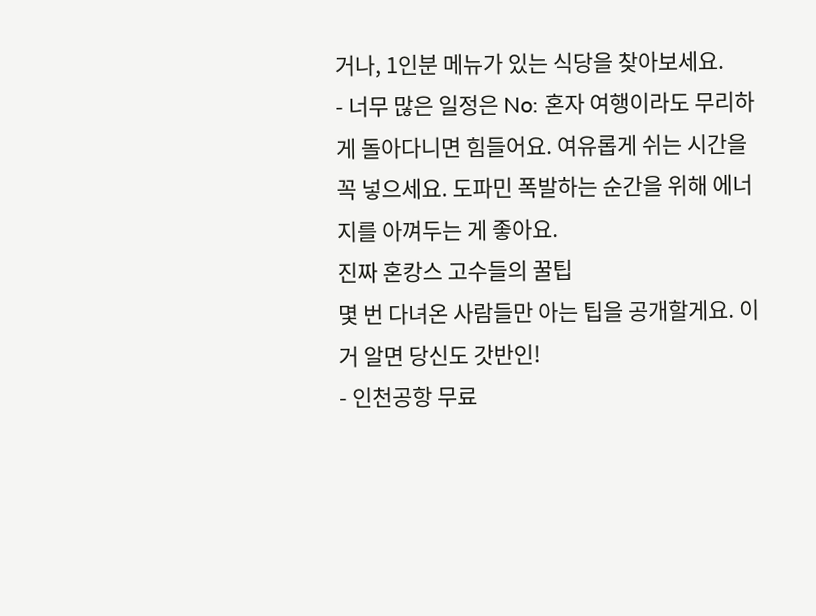거나, 1인분 메뉴가 있는 식당을 찾아보세요.
- 너무 많은 일정은 No: 혼자 여행이라도 무리하게 돌아다니면 힘들어요. 여유롭게 쉬는 시간을 꼭 넣으세요. 도파민 폭발하는 순간을 위해 에너지를 아껴두는 게 좋아요.
진짜 혼캉스 고수들의 꿀팁
몇 번 다녀온 사람들만 아는 팁을 공개할게요. 이거 알면 당신도 갓반인!
- 인천공항 무료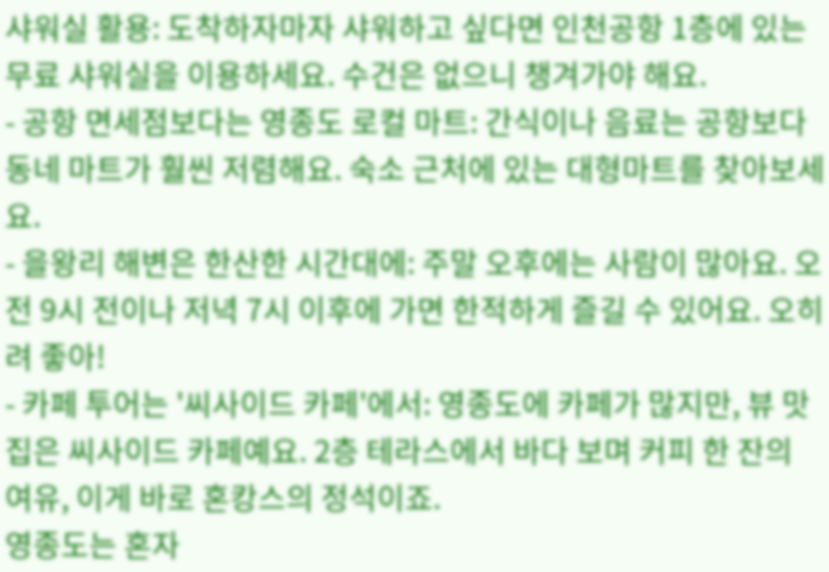샤워실 활용: 도착하자마자 샤워하고 싶다면 인천공항 1층에 있는 무료 샤워실을 이용하세요. 수건은 없으니 챙겨가야 해요.
- 공항 면세점보다는 영종도 로컬 마트: 간식이나 음료는 공항보다 동네 마트가 훨씬 저렴해요. 숙소 근처에 있는 대형마트를 찾아보세요.
- 을왕리 해변은 한산한 시간대에: 주말 오후에는 사람이 많아요. 오전 9시 전이나 저녁 7시 이후에 가면 한적하게 즐길 수 있어요. 오히려 좋아!
- 카페 투어는 '씨사이드 카페'에서: 영종도에 카페가 많지만, 뷰 맛집은 씨사이드 카페예요. 2층 테라스에서 바다 보며 커피 한 잔의 여유, 이게 바로 혼캉스의 정석이죠.
영종도는 혼자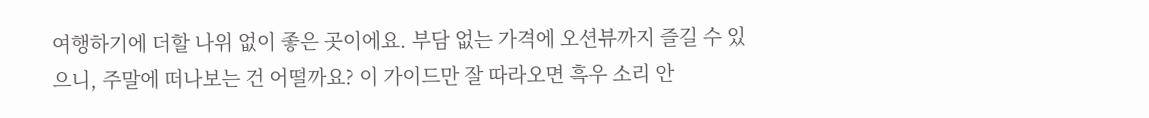여행하기에 더할 나위 없이 좋은 곳이에요. 부담 없는 가격에 오션뷰까지 즐길 수 있으니, 주말에 떠나보는 건 어떨까요? 이 가이드만 잘 따라오면 흑우 소리 안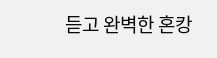듣고 완벽한 혼캉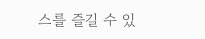스를 즐길 수 있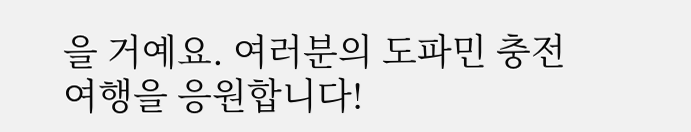을 거예요. 여러분의 도파민 충전 여행을 응원합니다!